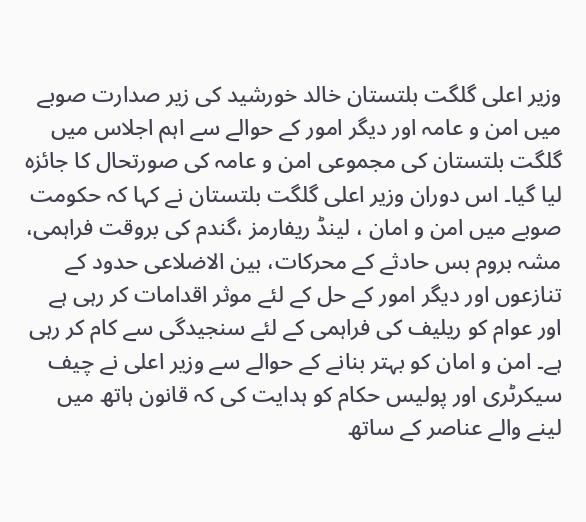وزیر اعلی گلگت بلتستان خالد خورشید کی زیر صدارت صوبے میں امن و عامہ اور دیگر امور کے حوالے سے اہم اجلاس میں گلگت بلتستان کی مجموعی امن و عامہ کی صورتحال کا جائزہ لیا گیا۔ اس دوران وزیر اعلی گلگت بلتستان نے کہا کہ حکومت صوبے میں امن و امان ، لینڈ ریفارمز ،گندم کی بروقت فراہمی، مشہ بروم بس حادثے کے محرکات، بین الاضلاعی حدود کے تنازعوں اور دیگر امور کے حل کے لئے موثر اقدامات کر رہی ہے اور عوام کو ریلیف کی فراہمی کے لئے سنجیدگی سے کام کر رہی ہے۔ امن و امان کو بہتر بنانے کے حوالے سے وزیر اعلی نے چیف سیکرٹری اور پولیس حکام کو ہدایت کی کہ قانون ہاتھ میں لینے والے عناصر کے ساتھ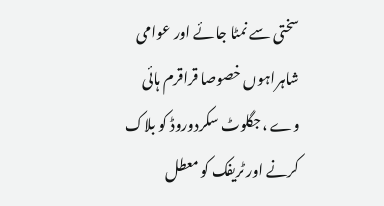سختی سے نمٹا جائے اور عوامی شاہراہوں خصوصا قراقرم ہائی وے ،جگلوٹ سکردوروڈ کو بلاک کرنے اور ٹریفک کو معطل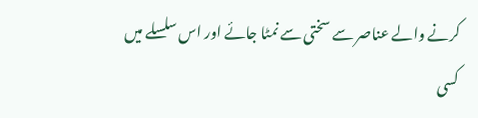کرنے والے عناصر سے سختی سے نمٹا جائے اور اس سلسلے میں کسی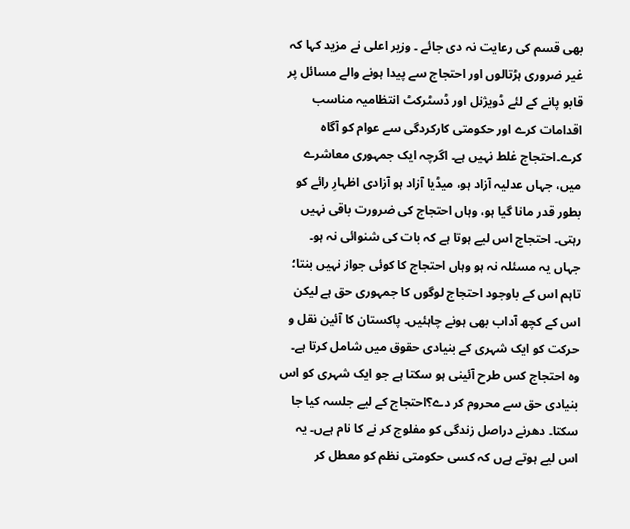بھی قسم کی رعایت نہ دی جائے ۔ وزیر اعلی نے مزید کہا کہ غیر ضروری ہڑتالوں اور احتجاج سے پیدا ہونے والے مسائل پر قابو پانے کے لئے ڈویژنل اور ڈسٹرکٹ انتظامیہ مناسب اقدامات کرے اور حکومتی کارکردگی سے عوام کو آگاہ کرے۔احتجاج غلط نہیں ہے۔ اگرچہ ایک جمہوری معاشرے میں، جہاں عدلیہ آزاد ہو، میڈیا آزاد ہو آزادی اظہارِ رائے کو بطور قدر مانا گیا ہو، وہاں احتجاج کی ضرورت باقی نہیں رہتی۔ احتجاج اس لیے ہوتا ہے کہ بات کی شنوائی نہ ہو۔ جہاں یہ مسئلہ نہ ہو وہاں احتجاج کا کوئی جواز نہیں بنتا؛ تاہم اس کے باوجود احتجاج لوگوں کا جمہوری حق ہے لیکن اس کے کچھ آداب بھی ہونے چاہئیں۔ پاکستان کا آئین نقل و حرکت کو ایک شہری کے بنیادی حقوق میں شامل کرتا ہے۔ وہ احتجاج کس طرح آئینی ہو سکتا ہے جو ایک شہری کو اس بنیادی حق سے محروم کر دے؟احتجاج کے لیے جلسہ کیا جا سکتا۔ دھرنے دراصل زندگی کو مفلوج کر نے کا نام ہےں۔ یہ اس لیے ہوتے ہےں کہ کسی حکومتی نظم کو معطل کر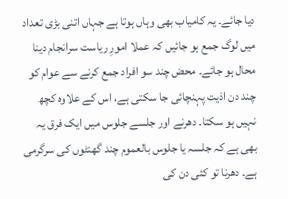دیا جائے۔ یہ کامیاب بھی وہاں ہوتا ہے جہاں اتنی بڑی تعداد میں لوگ جمع ہو جائیں کہ عملا امورِ ریاست سرانجام دینا محال ہو جائے۔ محض چند سو افراد جمع کرنے سے عوام کو چند دن اذیت پہنچائی جا سکتی ہے، اس کے علاوہ کچھ نہیں ہو سکتا۔ دھرنے اور جلسے جلوس میں ایک فرق یہ بھی ہے کہ جلسہ یا جلوس بالعموم چند گھنٹوں کی سرگرمی ہے۔ دھرنا تو کئی دن کی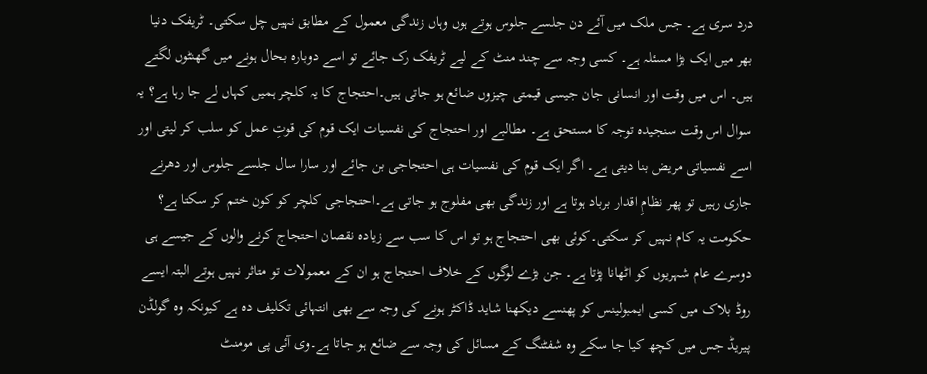درد سری ہے۔ جس ملک میں آئے دن جلسے جلوس ہوتے ہوں وہاں زندگی معمول کے مطابق نہیں چل سکتی۔ ٹریفک دنیا بھر میں ایک بڑا مسئلہ ہے۔ کسی وجہ سے چند منٹ کے لیے ٹریفک رک جائے تو اسے دوبارہ بحال ہونے میں گھنٹوں لگتے ہیں۔ اس میں وقت اور انسانی جان جیسی قیمتی چیزوں ضائع ہو جاتی ہیں۔احتجاج کا یہ کلچر ہمیں کہاں لے جا رہا ہے؟ یہ سوال اس وقت سنجیدہ توجہ کا مستحق ہے۔ مطالبے اور احتجاج کی نفسیات ایک قوم کی قوتِ عمل کو سلب کر لیتی اور اسے نفسیاتی مریض بنا دیتی ہے۔ اگر ایک قوم کی نفسیات ہی احتجاجی بن جائے اور سارا سال جلسے جلوس اور دھرنے جاری رہیں تو پھر نظامِ اقدار برباد ہوتا ہے اور زندگی بھی مفلوج ہو جاتی ہے۔احتجاجی کلچر کو کون ختم کر سکتا ہے؟ حکومت یہ کام نہیں کر سکتی۔کوئی بھی احتجاج ہو تو اس کا سب سے زیادہ نقصان احتجاج کرنے والوں کے جیسے ہی دوسرے عام شہریوں کو اٹھانا پڑتا ہے۔ جن بڑے لوگوں کے خلاف احتجاج ہو ان کے معمولات تو متاثر نہیں ہوتے البتہ ایسے روڈ بلاک میں کسی ایمبولینس کو پھنسے دیکھنا شاید ڈاکٹر ہونے کی وجہ سے بھی انتہائی تکلیف دہ ہے کیونکہ وہ گولڈن پیریڈ جس میں کچھ کیا جا سکے وہ شفٹنگ کے مسائل کی وجہ سے ضائع ہو جاتا ہے۔وی آئی پی مومنٹ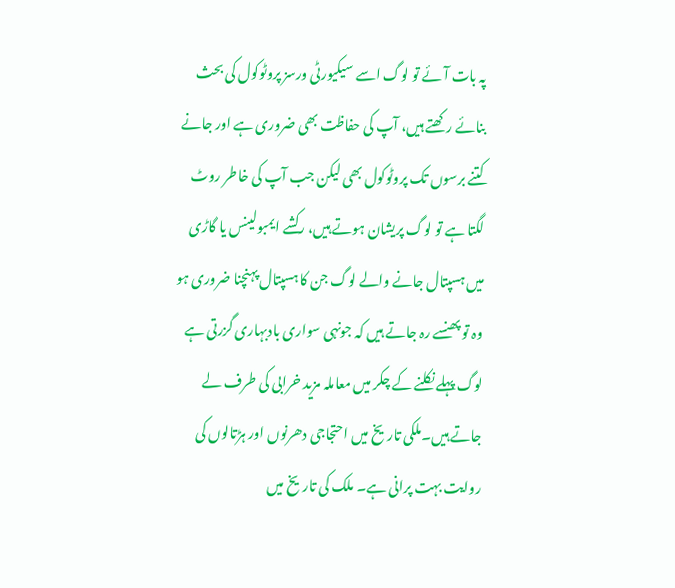پہ بات آئے تو لوگ اسے سیکیورٹی ورسز پروٹوکول کی بحث بنائے رکھتے ہیں، آپ کی حفاظت بھی ضروری ہے اور جانے کتنے برسوں تک پروٹوکول بھی لیکن جب آپ کی خاطر روٹ لگتا ہے تو لوگ پریشان ہوتے ہیں، رکشے ایمبولینس یا گاڑی میں ہسپتال جانے والے لوگ جن کا ہسپتال پہنچنا ضروری ہو وہ تو پھنسے رہ جاتے ہیں کہ جونہی سواری بادبہاری گزرتی ہے لوگ پہلے نکلنے کے چکر میں معاملہ مزید خرابی کی طرف لے جاتے ہیں۔ملکی تاریخ میں احتجاجی دھرنوں اور ہڑتالوں کی روایت بہت پرانی ہے۔ ملک کی تاریخ میں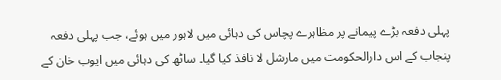پہلی دفعہ بڑے پیمانے پر مظاہرے پچاس کی دہائی میں لاہور میں ہوئے، جب پہلی دفعہ پنجاب کے اس دارالحکومت میں مارشل لا نافذ کیا گیا۔ ساٹھ کی دہائی میں ایوب خان کے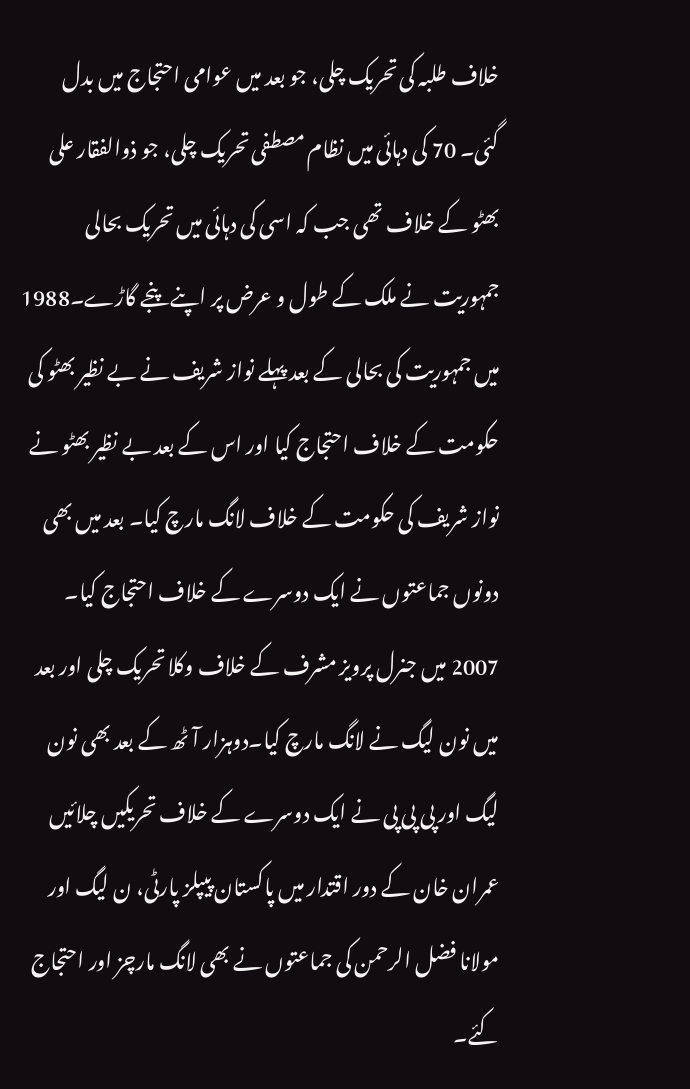خلاف طلبہ کی تحریک چلی، جو بعد میں عوامی احتجاج میں بدل گئی۔ 70 کی دہائی میں نظام مصطفی تحریک چلی، جو ذوالفقار علی بھٹو کے خلاف تھی جب کہ اسی کی دہائی میں تحریک بحالی جمہوریت نے ملک کے طول و عرض پر اپنے پنجے گاڑے۔1988 میں جمہوریت کی بحالی کے بعد پہلے نواز شریف نے بے نظیر بھٹو کی حکومت کے خلاف احتجاج کیا اور اس کے بعد بے نظیر بھٹو نے نواز شریف کی حکومت کے خلاف لانگ مارچ کیا۔ بعد میں بھی دونوں جماعتوں نے ایک دوسرے کے خلاف احتجاج کیا۔ 2007 میں جنرل پرویز مشرف کے خلاف وکلا تحریک چلی اور بعد میں نون لیگ نے لانگ مارچ کیا۔دوہزار آٹھ کے بعد بھی نون لیگ اور پی پی پی نے ایک دوسرے کے خلاف تحریکیں چلائیں عمران خان کے دور اقتدار میں پاکستان پیپلز پارٹی، ن لیگ اور مولانا فضل الرحمن کی جماعتوں نے بھی لانگ مارچز اور احتجاج کئے۔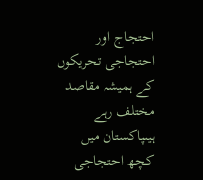احتجاج اور احتجاجی تحریکوں کے ہمیشہ مقاصد مختلف رہے ہیںپاکستان میں کچھ احتجاجی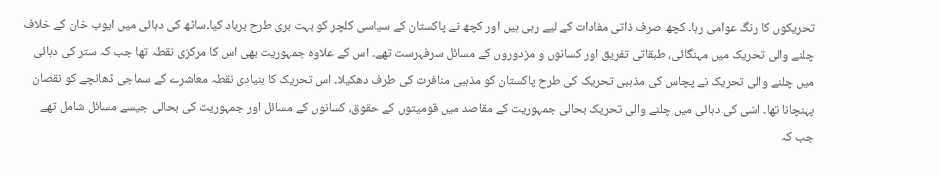تحریکوں کا رنگ عوامی رہا۔ کچھ صرف ذاتی مفادات کے لیے رہی ہیں اور کچھ نے پاکستان کے سیاسی کلچر کو بہت بری طرح برباد کیا۔ساٹھ کی دہائی میں ایوب خان کے خلاف چلنے والی تحریک میں مہنگائی، طبقاتی تفریق اور کسانوں و مزدوروں کے مسائل سرفہرست تھے۔ اس کے علاوہ جمہوریت بھی اس کا مرکزی نقطہ تھا جب کہ ستر کی دہائی میں چلنے والی تحریک نے پچاس کی مذہبی تحریک کی طرح پاکستان کو مذہبی منافرت کی طرف دھکیلا۔ اس تحریک کا بنیادی نقطہ معاشرے کے سماجی ڈھانچے کو نقصان پہنچانا تھا۔ اسّی کی دہائی میں چلنے والی تحریک بحالی جمہوریت کے مقاصد میں قومیتوں کے حقوق، کسانوں کے مسائل اور جمہوریت کی بحالی جیسے مسائل شامل تھے جب کہ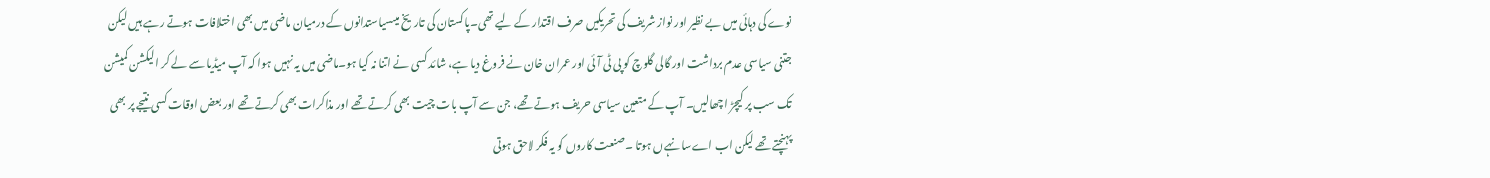نوے کی دہائی میں بے نظیر اور نواز شریف کی تحریکیں صرف اقتدار کے لیے تھی۔پاکستان کی تاریخ میںسیاستدانوں کے درمیان ماضی میں بھی اختلافات ہوتے رہے ہیں لیکن جتنی سیاسی عدم برداشت اور گالی گلوچ کو پی ٹی آئی اور عمران خان نے فروغ دیا ہے، شائد کسی نے اتنا نہ کیا ہو۔ماضی میں یہ نہیں ہوا کہ آپ میڈیا سے لے کر الیکشن کمیشن تک سب پر کیچڑ اچھالیں۔ آپ کے متعین سیاسی حریف ہوتے تھے، جن سے آپ بات چیت بھی کرتے تھے اور مذاکرات بھی کرتے تھے اور بعض اوقات کسی نتیجے پر بھی پہنچتے تھے لیکن اب اےسا نہےں ہوتا ۔صنعت کاروں کو یہ فکر لاحق ہوتی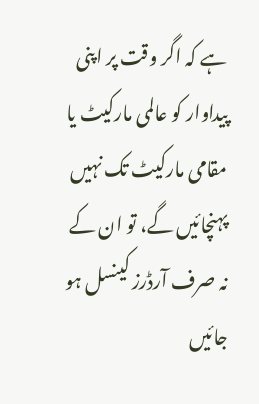ہے کہ اگر وقت پر اپنی پیداوار کو عالمی مارکیٹ یا مقامی مارکیٹ تک نہیں پہنچائیں گے، تو ان کے نہ صرف آرڈرز کینسل ہو جائیں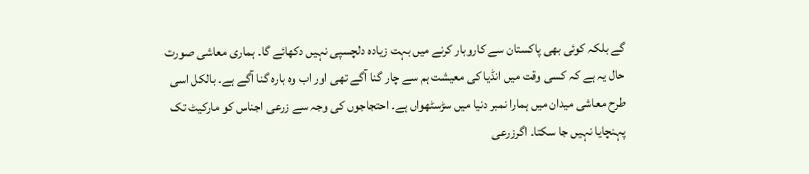گے بلکہ کوئی بھی پاکستان سے کاروبار کرنے میں بہت زیادہ دلچسپی نہیں دکھائے گا۔ ہماری معاشی صورت حال یہ ہے کہ کسی وقت میں انڈیا کی معیشت ہم سے چار گنا آگے تھی اور اب وہ بارہ گنا آگے ہے۔ بالکل اسی طرح معاشی میدان میں ہمارا نمبر دنیا میں سڑسٹھواں ہے۔ احتجاجوں کی وجہ سے زرعی اجناس کو مارکیٹ تک پہنچایا نہیں جا سکتا۔ اگرزرعی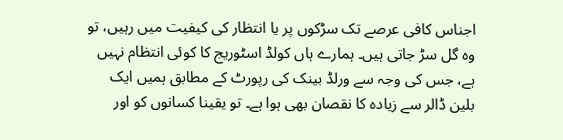اجناس کافی عرصے تک سڑکوں پر یا انتظار کی کیفیت میں رہیں، تو وہ گل سڑ جاتی ہیں۔ ہمارے ہاں کولڈ اسٹوریج کا کوئی انتظام نہیں ہے، جس کی وجہ سے ورلڈ بینک کی رپورٹ کے مطابق ہمیں ایک بلین ڈالر سے زیادہ کا نقصان بھی ہوا ہے۔ تو یقینا کسانوں کو اور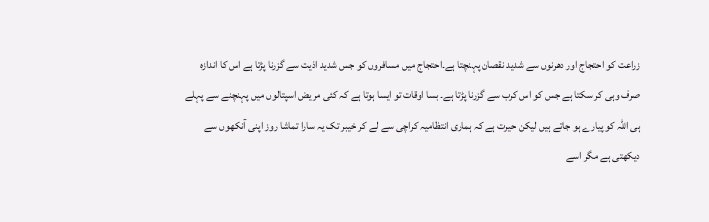زراعت کو احتجاج اور دھرنوں سے شدید نقصان پہنچتا ہے۔احتجاج میں مسافروں کو جس شدید اذیت سے گزرنا پڑتا ہے اس کا اندازہ صرف وہی کر سکتا ہے جس کو اس کرب سے گزرنا پڑتا ہے۔ بسا اوقات تو ایسا ہوتا ہے کہ کئی مریض اسپتالوں میں پہنچنے سے پہلے ہی اللہ کو پیارے ہو جاتے ہیں لیکن حیرت ہے کہ ہماری انتظامیہ کراچی سے لے کر خیبر تک یہ سارا تماشا روز اپنی آنکھوں سے دیکھتی ہے مگر اسے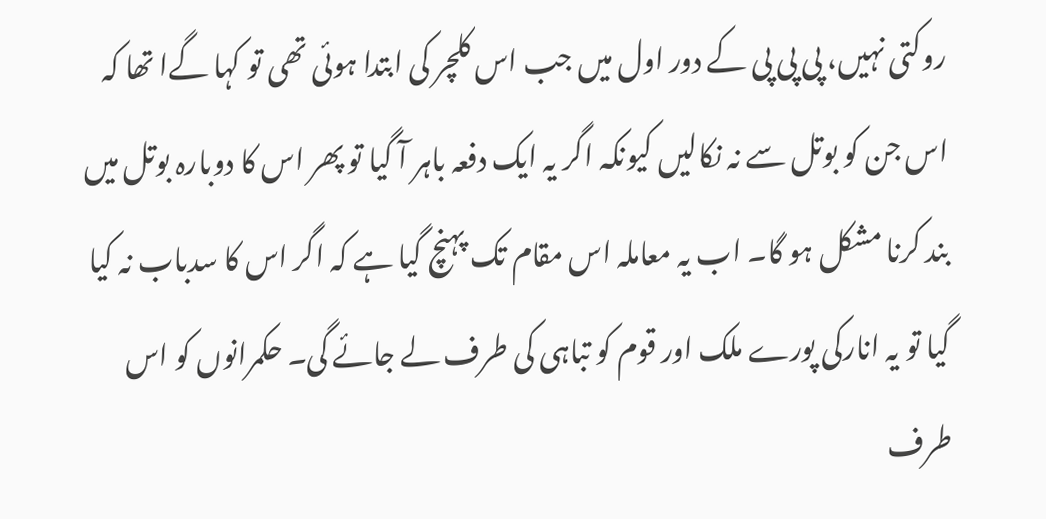روکتی نہیں، پی پی پی کے دور اول میں جب اس کلچر کی ابتدا ہوئی تھی تو کہا گےا تھا کہ اس جن کو بوتل سے نہ نکالیں کیونکہ اگر یہ ایک دفعہ باہر آ گیا تو پھر اس کا دوبارہ بوتل میں بند کرنا مشکل ہو گا۔ اب یہ معاملہ اس مقام تک پہنچ گیا ہے کہ اگر اس کا سدباب نہ کیا گیا تو یہ انارکی پورے ملک اور قوم کو تباہی کی طرف لے جائے گی۔ حکمرانوں کو اس طرف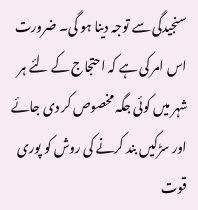سنجیدگی سے توجہ دینا ہو گی۔ ضرورت اس امر کی ہے کہ احتجاج کے لئے ہر شہر میں کوئی جگہ مخصوص کر دی جائے اور سڑکیں بند کرنے کی روش کو پوری قوت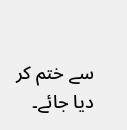سے ختم کر دیا جائے۔